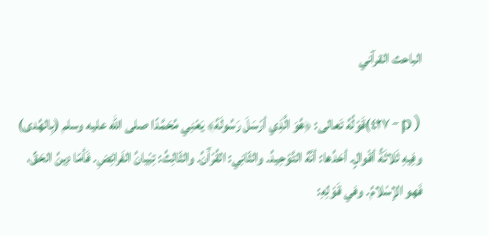الباحث القرآني

(p-٤٢٧)قَوْلُهُ تَعالى: ﴿هُوَ الَّذِي أرْسَلَ رَسُولَهُ﴾ يَعْنِي مُحَمَّدًا صلى الله عليه وسلم (بِالهُدى) وفِيهِ ثَلاثَةُ أقْوالٍ. أحَدُها: أنَّهُ التَّوْحِيدُ. والثّانِي: القُرْآَنُ. والثّالِثُ: تِبْيانُ الفَرائِضِ. فَأمّا دِينُ الحَقِّ، فَهو الإسْلامُ. وفي قَوْلِهِ: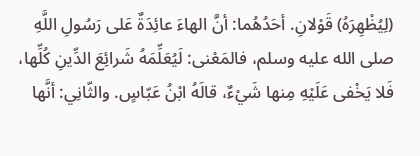(لِيُظْهِرَهُ) قَوْلانِ. أحَدُهُما: أنَّ الهاءَ عائِدَةٌ عَلى رَسُولِ اللَّهِ صلى الله عليه وسلم، فالمَعْنى: لَيُعَلِّمَهُ شَرائِعَ الدِّينِ كُلِّها، فَلا يَخْفى عَلَيْهِ مِنها شَيْءٌ، قالَهُ ابْنُ عَبّاسٍ. والثّانِي: أنَّها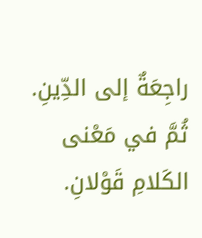راجِعَةٌ إلى الدِّينِ. ثُمَّ في مَعْنى الكَلامِ قَوْلانِ.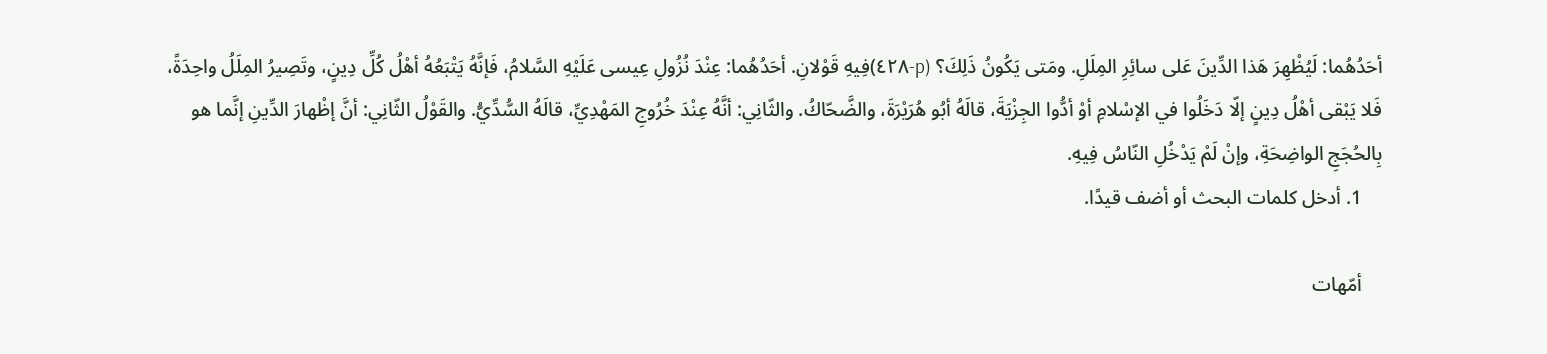أحَدُهُما: لَيُظْهِرَ هَذا الدِّينَ عَلى سائِرِ المِلَلِ. ومَتى يَكُونُ ذَلِكَ؟ (p-٤٢٨)فِيهِ قَوْلانِ. أحَدُهُما: عِنْدَ نُزُولِ عِيسى عَلَيْهِ السَّلامُ، فَإنَّهُ يَتْبَعُهُ أهْلُ كُلِّ دِينٍ، وتَصِيرُ المِلَلُ واحِدَةً، فَلا يَبْقى أهْلُ دِينٍ إلّا دَخَلُوا في الإسْلامِ أوْ أدُّوا الجِزْيَةَ، قالَهُ أبُو هُرَيْرَةَ، والضَّحّاكُ. والثّانِي: أنَّهُ عِنْدَ خُرُوجِ المَهْدِيِّ، قالَهُ السُّدِّيُّ. والقَوْلُ الثّانِي: أنَّ إظْهارَ الدِّينِ إنَّما هو بِالحُجَجِ الواضِحَةِ، وإنْ لَمْ يَدْخُلِ النّاسُ فِيهِ.
    1. أدخل كلمات البحث أو أضف قيدًا.

    أمّهات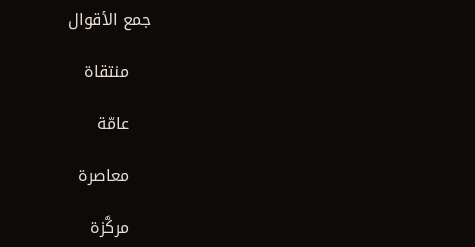جمع الأقوال

    منتقاة

    عامّة

    معاصرة

    مركَّزة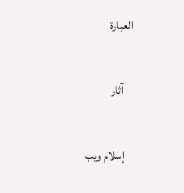العبارة

    آثار

    إسلام ويب